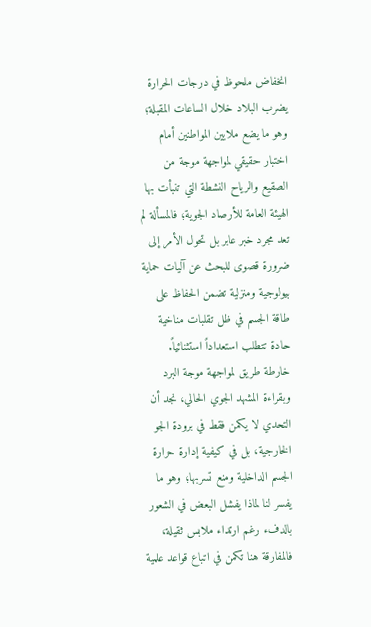انخفاض ملحوظ في درجات الحرارة يضرب البلاد خلال الساعات المقبلة؛ وهو ما يضع ملايين المواطنين أمام اختبار حقيقي لمواجهة موجة من الصقيع والرياح النشطة التي تنبأت بها الهيئة العامة للأرصاد الجوية؛ فالمسألة لم تعد مجرد خبر عابر بل تحول الأمر إلى ضرورة قصوى للبحث عن آليات حماية بيولوجية ومنزلية تضمن الحفاظ على طاقة الجسم في ظل تقلبات مناخية حادة تتطلب استعداداً استثنائياً.
خارطة طريق لمواجهة موجة البرد
وبقراءة المشهد الجوي الحالي، نجد أن التحدي لا يكمن فقط في برودة الجو الخارجية، بل في كيفية إدارة حرارة الجسم الداخلية ومنع تسربها؛ وهو ما يفسر لنا لماذا يفشل البعض في الشعور بالدفء رغم ارتداء ملابس ثقيلة، فالمفارقة هنا تكمن في اتباع قواعد علمية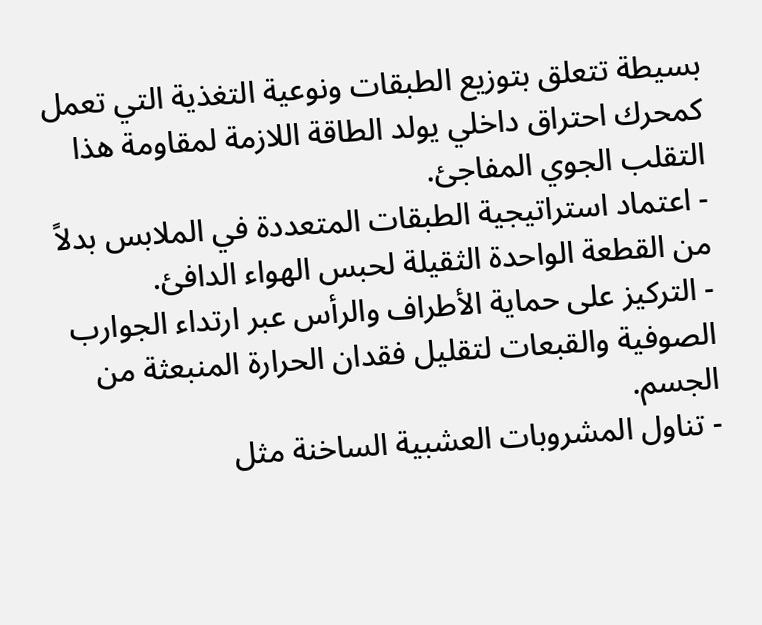بسيطة تتعلق بتوزيع الطبقات ونوعية التغذية التي تعمل كمحرك احتراق داخلي يولد الطاقة اللازمة لمقاومة هذا التقلب الجوي المفاجئ.
- اعتماد استراتيجية الطبقات المتعددة في الملابس بدلاً من القطعة الواحدة الثقيلة لحبس الهواء الدافئ.
- التركيز على حماية الأطراف والرأس عبر ارتداء الجوارب الصوفية والقبعات لتقليل فقدان الحرارة المنبعثة من الجسم.
- تناول المشروبات العشبية الساخنة مثل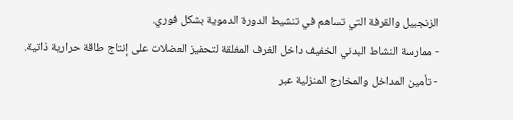الزنجبيل والقرفة التي تساهم في تنشيط الدورة الدموية بشكل فوري.
- ممارسة النشاط البدني الخفيف داخل الغرف المغلقة لتحفيز العضلات على إنتاج طاقة حرارية ذاتية.
- تأمين المداخل والمخارج المنزلية عبر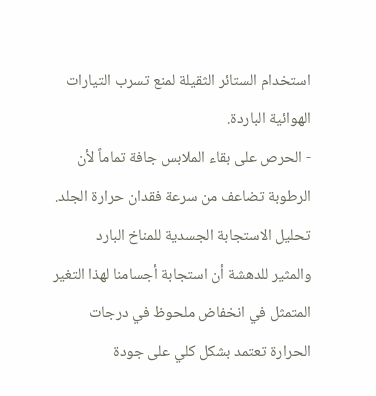استخدام الستائر الثقيلة لمنع تسرب التيارات الهوائية الباردة.
- الحرص على بقاء الملابس جافة تماماً لأن الرطوبة تضاعف من سرعة فقدان حرارة الجلد.
تحليل الاستجابة الجسدية للمناخ البارد
والمثير للدهشة أن استجابة أجسامنا لهذا التغير المتمثل في انخفاض ملحوظ في درجات الحرارة تعتمد بشكل كلي على جودة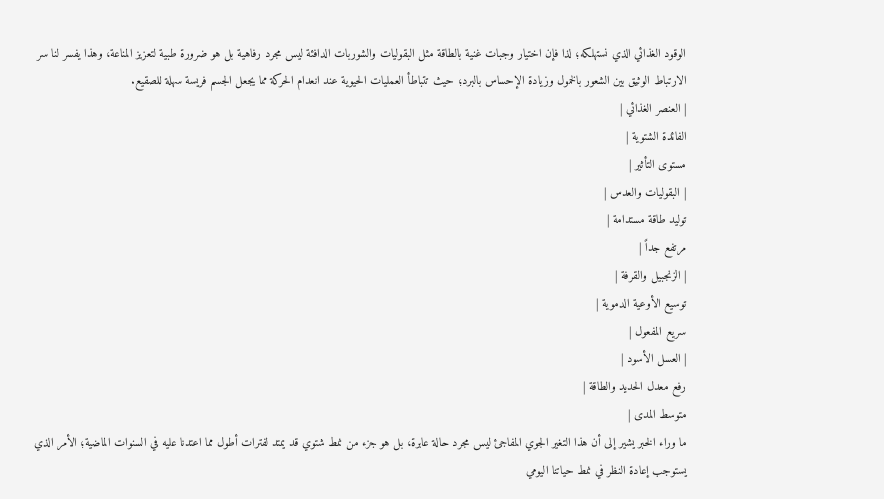الوقود الغذائي الذي نستهلكه؛ لذا فإن اختيار وجبات غنية بالطاقة مثل البقوليات والشوربات الدافئة ليس مجرد رفاهية بل هو ضرورة طبية لتعزيز المناعة، وهذا يفسر لنا سر الارتباط الوثيق بين الشعور بالخمول وزيادة الإحساس بالبرد؛ حيث تتباطأ العمليات الحيوية عند انعدام الحركة مما يجعل الجسم فريسة سهلة للصقيع.
| العنصر الغذائي |
الفائدة الشتوية |
مستوى التأثير |
| البقوليات والعدس |
توليد طاقة مستدامة |
مرتفع جداً |
| الزنجبيل والقرفة |
توسيع الأوعية الدموية |
سريع المفعول |
| العسل الأسود |
رفع معدل الحديد والطاقة |
متوسط المدى |
ما وراء الخبر يشير إلى أن هذا التغير الجوي المفاجئ ليس مجرد حالة عابرة، بل هو جزء من نمط شتوي قد يمتد لفترات أطول مما اعتدنا عليه في السنوات الماضية؛ الأمر الذي يستوجب إعادة النظر في نمط حياتنا اليومي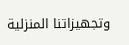وتجهيزاتنا المنزلية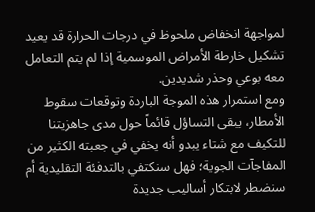لمواجهة انخفاض ملحوظ في درجات الحرارة قد يعيد تشكيل خارطة الأمراض الموسمية إذا لم يتم التعامل معه بوعي وحذر شديدين.
ومع استمرار هذه الموجة الباردة وتوقعات سقوط الأمطار، يبقى التساؤل قائماً حول مدى جاهزيتنا للتكيف مع شتاء يبدو أنه يخفي في جعبته الكثير من المفاجآت الجوية؛ فهل سنكتفي بالتدفئة التقليدية أم سنضطر لابتكار أساليب جديدة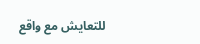للتعايش مع واقع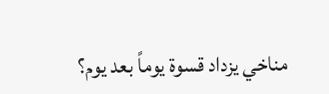مناخي يزداد قسوة يوماً بعد يوم؟